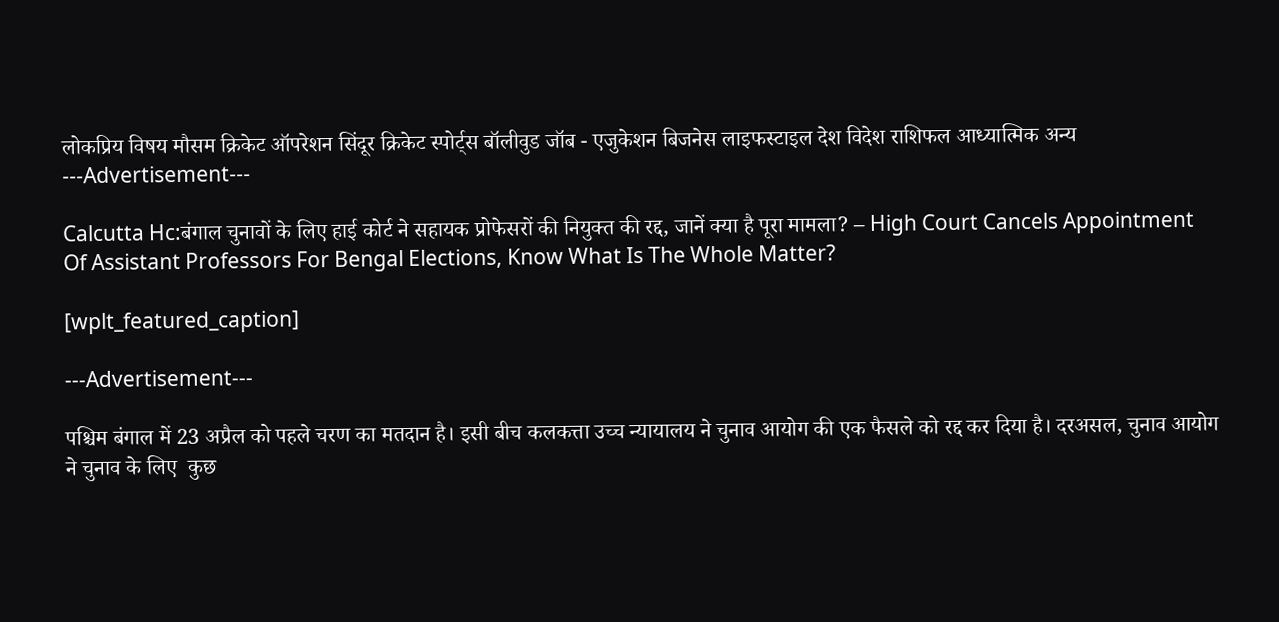लोकप्रिय विषय मौसम क्रिकेट ऑपरेशन सिंदूर क्रिकेट स्पोर्ट्स बॉलीवुड जॉब - एजुकेशन बिजनेस लाइफस्टाइल देश विदेश राशिफल आध्यात्मिक अन्य
---Advertisement---

Calcutta Hc:बंगाल चुनावों के लिए हाई कोर्ट ने सहायक प्रोफेसरों की नियुक्त की रद्द, जानें क्या है पूरा मामला? – High Court Cancels Appointment Of Assistant Professors For Bengal Elections, Know What Is The Whole Matter?

[wplt_featured_caption]

---Advertisement---

पश्चिम बंगाल में 23 अप्रैल को पहले चरण का मतदान है। इसी बीच कलकत्ता उच्च न्यायालय ने चुनाव आयोग की एक फैसले को रद्द कर दिया है। दरअसल, चुनाव आयोग ने चुनाव के लिए  कुछ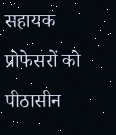सहायक प्रोफेसरों को पीठासीन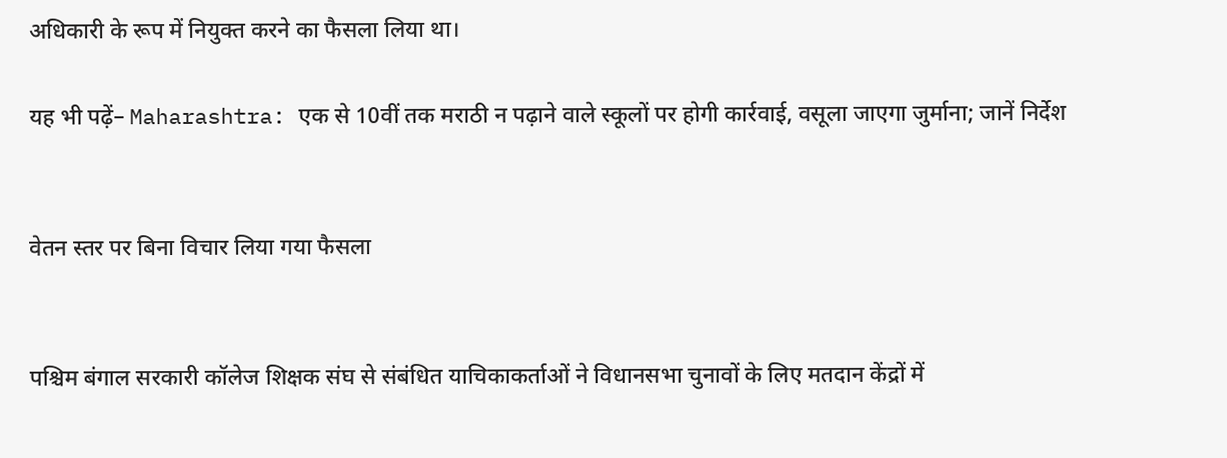अधिकारी के रूप में नियुक्त करने का फैसला लिया था।

यह भी पढ़ें– Maharashtra: एक से 10वीं तक मराठी न पढ़ाने वाले स्कूलों पर होगी कार्रवाई, वसूला जाएगा जुर्माना; जानें निर्देश


वेतन स्तर पर बिना विचार लिया गया फैसला


पश्चिम बंगाल सरकारी कॉलेज शिक्षक संघ से संबंधित याचिकाकर्ताओं ने विधानसभा चुनावों के लिए मतदान केंद्रों में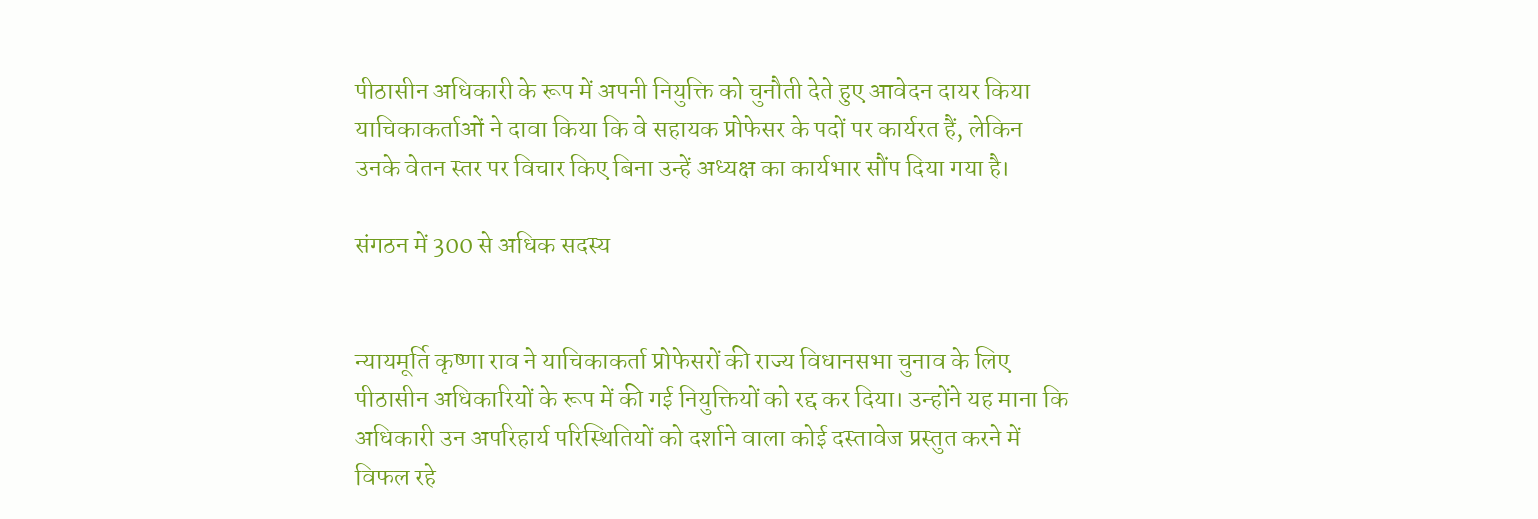पीठासीन अधिकारी के रूप में अपनी नियुक्ति को चुनौती देते हुए आवेदन दायर किया याचिकाकर्ताओं ने दावा किया कि वे सहायक प्रोफेसर के पदों पर कार्यरत हैं, लेकिन उनके वेतन स्तर पर विचार किए बिना उन्हें अध्यक्ष का कार्यभार सौंप दिया गया है।

संगठन में 300 से अधिक सदस्य


न्यायमूर्ति कृष्णा राव ने याचिकाकर्ता प्रोफेसरों की राज्य विधानसभा चुनाव के लिए पीठासीन अधिकारियों के रूप में की गई नियुक्तियों को रद्द कर दिया। उन्होंने यह माना कि अधिकारी उन अपरिहार्य परिस्थितियों को दर्शाने वाला कोई दस्तावेज प्रस्तुत करने में विफल रहे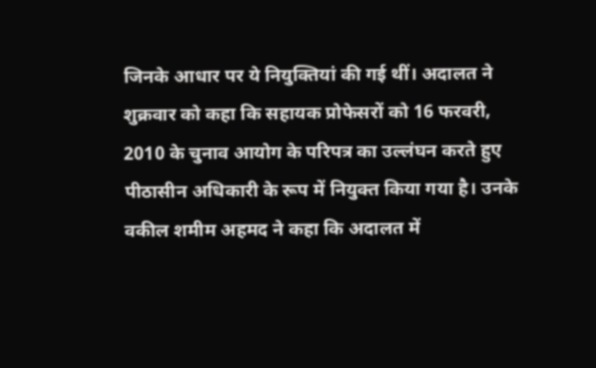जिनके आधार पर ये नियुक्तियां की गई थीं। अदालत ने शुक्रवार को कहा कि सहायक प्रोफेसरों को 16 फरवरी, 2010 के चुनाव आयोग के परिपत्र का उल्लंघन करते हुए पीठासीन अधिकारी के रूप में नियुक्त किया गया है। उनके वकील शमीम अहमद ने कहा कि अदालत में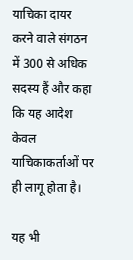याचिका दायर करने वाले संगठन में 300 से अधिक सदस्य हैं और कहा कि यह आदेश केवल याचिकाकर्ताओं पर ही लागू होता है।

यह भी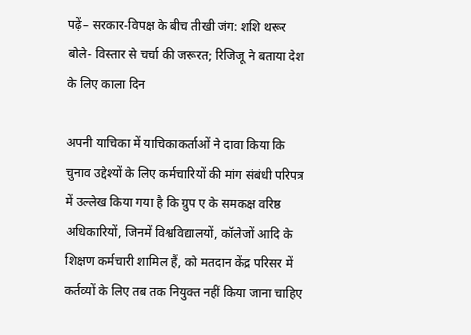पढ़ें– सरकार-विपक्ष के बीच तीखी जंग: शशि थरूर बोले- विस्तार से चर्चा की जरूरत; रिजिजू ने बताया देश के लिए काला दिन

अपनी याचिका में याचिकाकर्ताओं ने दावा किया कि चुनाव उद्देश्यों के लिए कर्मचारियों की मांग संबंधी परिपत्र में उल्लेख किया गया है कि ग्रुप ए के समकक्ष वरिष्ठ अधिकारियों, जिनमें विश्वविद्यालयों, कॉलेजों आदि के शिक्षण कर्मचारी शामिल हैं, को मतदान केंद्र परिसर में कर्तव्यों के लिए तब तक नियुक्त नहीं किया जाना चाहिए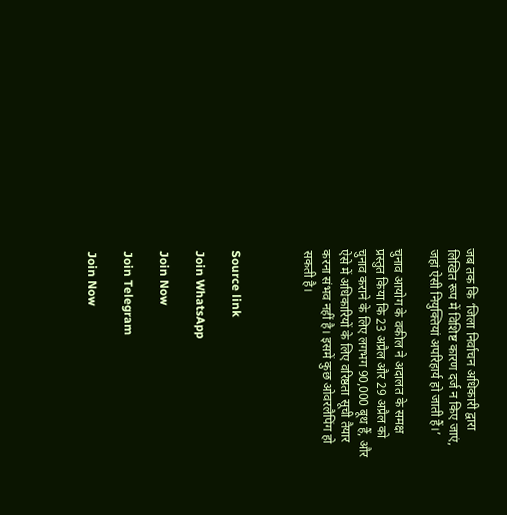जब तक कि ‘जिला निर्वाचन अधिकारी द्वारा लिखित रूप में विशिष्ट कारण दर्ज न किए जाएं, जहां ऐसी नियुक्तियां अपरिहार्य हो जाती हैं।’

चुनाव आयोग के वकील ने अदालत के समक्ष प्रस्तुत किया कि 23 अप्रैल और 29 अप्रैल को चुनाव कराने के लिए लगभग 90,000 बूथ हैं, और ऐसे में अधिकारियों के लिए वरिष्ठता सूची तैयार करना संभव नहीं है। इसमें कुछ ओवरलैपिंग हो सकती है।



Source link

Join WhatsApp

Join Now

Join Telegram

Join Now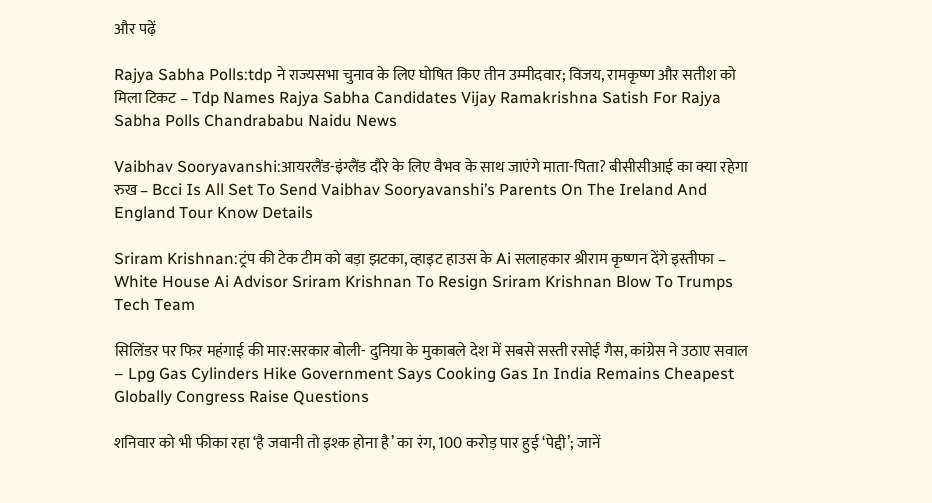और पढ़ें

Rajya Sabha Polls:tdp ने राज्यसभा चुनाव के लिए घोषित किए तीन उम्मीदवार; विजय, रामकृष्ण और सतीश को मिला टिकट – Tdp Names Rajya Sabha Candidates Vijay Ramakrishna Satish For Rajya Sabha Polls Chandrababu Naidu News

Vaibhav Sooryavanshi:आयरलैंड-इंग्लैंड दौरे के लिए वैभव के साथ जाएंगे माता-पिता? बीसीसीआई का क्या रहेगा रुख – Bcci Is All Set To Send Vaibhav Sooryavanshi’s Parents On The Ireland And England Tour Know Details

Sriram Krishnan:ट्रंप की टेक टीम को बड़ा झटका, व्हाइट हाउस के Ai सलाहकार श्रीराम कृष्णन देंगे इस्तीफा – White House Ai Advisor Sriram Krishnan To Resign Sriram Krishnan Blow To Trumps Tech Team

सिलिंडर पर फिर महंगाई की मार:सरकार बोली- दुनिया के मुकाबले देश में सबसे सस्ती रसोई गैस, कांग्रेस ने उठाए सवाल – Lpg Gas Cylinders Hike Government Says Cooking Gas In India Remains Cheapest Globally Congress Raise Questions

शनिवार को भी फीका रहा ‘है जवानी तो इश्क होना है’ का रंग, 100 करोड़ पार हुई ‘पेद्दी’; जानें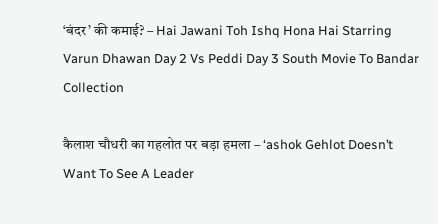‘बंदर’ की कमाई? – Hai Jawani Toh Ishq Hona Hai Starring Varun Dhawan Day 2 Vs Peddi Day 3 South Movie To Bandar Collection

कैलाश चौधरी का गहलोत पर बड़ा हमला – ‘ashok Gehlot Doesn’t Want To See A Leader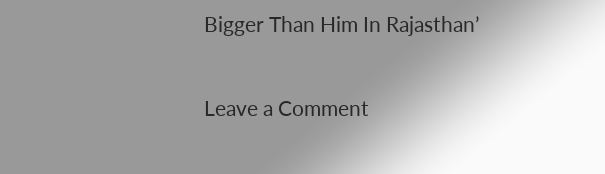Bigger Than Him In Rajasthan’

Leave a Comment